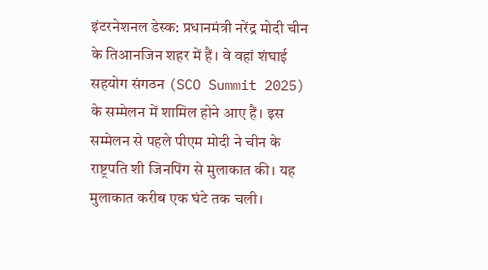इंटरनेशनल डेस्क: प्रधानमंत्री नरेंद्र मोदी चीन के तिआनजिन शहर में हैं। वे वहां शंघाई सहयोग संगठन (SCO Summit 2025) के सम्मेलन में शामिल होने आए हैं। इस सम्मेलन से पहले पीएम मोदी ने चीन के राष्ट्रपति शी जिनपिंग से मुलाकात की। यह मुलाकात करीब एक घंटे तक चली।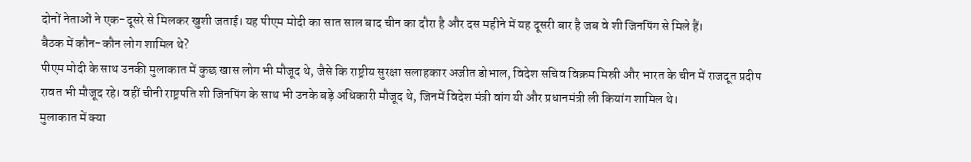दोनों नेताओं ने एक-दूसरे से मिलकर खुशी जताई। यह पीएम मोदी का सात साल बाद चीन का दौरा है और दस महीने में यह दूसरी बार है जब वे शी जिनपिंग से मिले हैं।
बैठक में कौन-कौन लोग शामिल थे?
पीएम मोदी के साथ उनकी मुलाकात में कुछ खास लोग भी मौजूद थे, जैसे कि राष्ट्रीय सुरक्षा सलाहकार अजीत डोभाल, विदेश सचिव विक्रम मिस्री और भारत के चीन में राजदूत प्रदीप रावत भी मौजूद रहे। वहीं चीनी राष्ट्रपति शी जिनपिंग के साथ भी उनके बड़े अधिकारी मौजूद थे, जिनमें विदेश मंत्री वांग यी और प्रधानमंत्री ली कियांग शामिल थे।
मुलाकात में क्या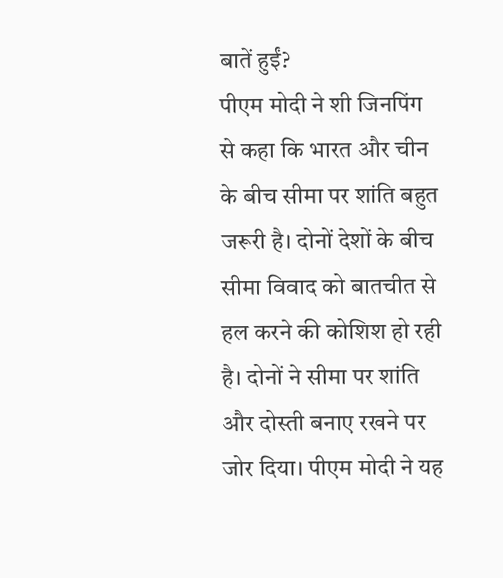बातें हुईं?
पीएम मोदी ने शी जिनपिंग से कहा कि भारत और चीन के बीच सीमा पर शांति बहुत जरूरी है। दोनों देशों के बीच सीमा विवाद को बातचीत से हल करने की कोशिश हो रही है। दोनों ने सीमा पर शांति और दोस्ती बनाए रखने पर जोर दिया। पीएम मोदी ने यह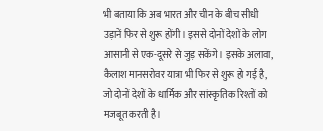भी बताया कि अब भारत और चीन के बीच सीधी उड़ानें फिर से शुरू होंगी। इससे दोनों देशों के लोग आसानी से एक-दूसरे से जुड़ सकेंगे। इसके अलावा, कैलाश मानसरोवर यात्रा भी फिर से शुरू हो गई है, जो दोनों देशों के धार्मिक और सांस्कृतिक रिश्तों को मजबूत करती है।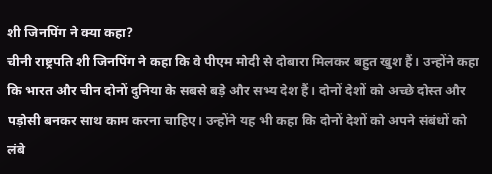शी जिनपिंग ने क्या कहा?
चीनी राष्ट्रपति शी जिनपिंग ने कहा कि वे पीएम मोदी से दोबारा मिलकर बहुत खुश हैं। उन्होंने कहा कि भारत और चीन दोनों दुनिया के सबसे बड़े और सभ्य देश हैं। दोनों देशों को अच्छे दोस्त और पड़ोसी बनकर साथ काम करना चाहिए। उन्होंने यह भी कहा कि दोनों देशों को अपने संबंधों को लंबे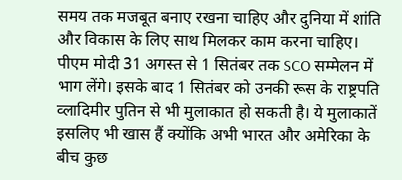समय तक मजबूत बनाए रखना चाहिए और दुनिया में शांति और विकास के लिए साथ मिलकर काम करना चाहिए।
पीएम मोदी 31 अगस्त से 1 सितंबर तक SCO सम्मेलन में भाग लेंगे। इसके बाद 1 सितंबर को उनकी रूस के राष्ट्रपति व्लादिमीर पुतिन से भी मुलाकात हो सकती है। ये मुलाकातें इसलिए भी खास हैं क्योंकि अभी भारत और अमेरिका के बीच कुछ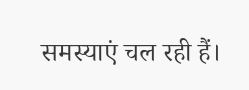समस्याएं चल रही हैं।